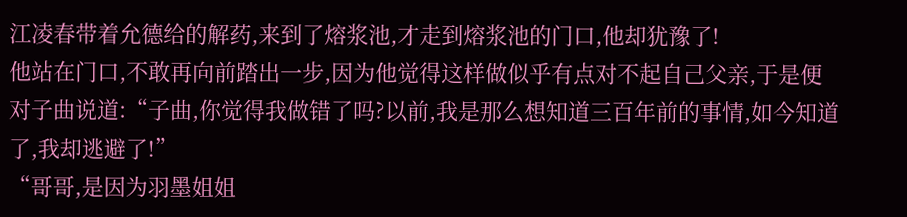江凌春带着允德给的解药,来到了熔浆池,才走到熔浆池的门口,他却犹豫了!
他站在门口,不敢再向前踏出一步,因为他觉得这样做似乎有点对不起自己父亲,于是便对子曲说道:“子曲,你觉得我做错了吗?以前,我是那么想知道三百年前的事情,如今知道了,我却逃避了!”
“哥哥,是因为羽墨姐姐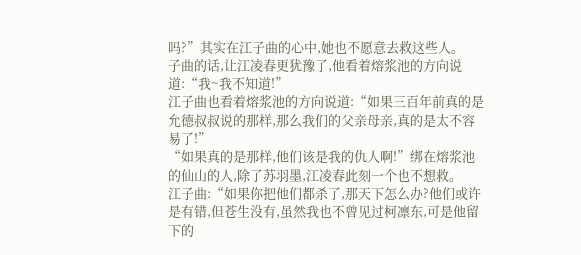吗?”其实在江子曲的心中,她也不愿意去救这些人。
子曲的话,让江凌春更犹豫了,他看着熔浆池的方向说道:“我~我不知道!”
江子曲也看着熔浆池的方向说道:“如果三百年前真的是允德叔叔说的那样,那么我们的父亲母亲,真的是太不容易了!”
“如果真的是那样,他们该是我的仇人啊!”绑在熔浆池的仙山的人,除了苏羽墨,江凌春此刻一个也不想救。
江子曲:“如果你把他们都杀了,那天下怎么办?他们或许是有错,但苍生没有,虽然我也不曾见过柯凛东,可是他留下的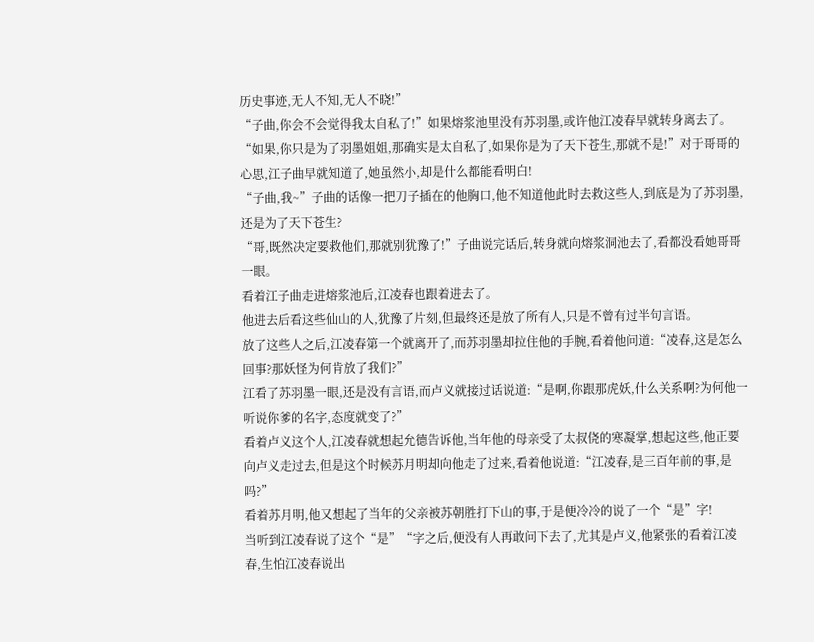历史事迹,无人不知,无人不晓!”
“子曲,你会不会觉得我太自私了!”如果熔浆池里没有苏羽墨,或许他江凌春早就转身离去了。
“如果,你只是为了羽墨姐姐,那确实是太自私了,如果你是为了天下苍生,那就不是!”对于哥哥的心思,江子曲早就知道了,她虽然小,却是什么都能看明白!
“子曲,我~”子曲的话像一把刀子插在的他胸口,他不知道他此时去救这些人,到底是为了苏羽墨,还是为了天下苍生?
“哥,既然决定要救他们,那就别犹豫了!”子曲说完话后,转身就向熔浆洞池去了,看都没看她哥哥一眼。
看着江子曲走进熔浆池后,江凌春也跟着进去了。
他进去后看这些仙山的人,犹豫了片刻,但最终还是放了所有人,只是不曾有过半句言语。
放了这些人之后,江凌春第一个就离开了,而苏羽墨却拉住他的手腕,看着他问道:“凌春,这是怎么回事?那妖怪为何肯放了我们?”
江看了苏羽墨一眼,还是没有言语,而卢义就接过话说道:“是啊,你跟那虎妖,什么关系啊?为何他一听说你爹的名字,态度就变了?”
看着卢义这个人,江凌春就想起允德告诉他,当年他的母亲受了太叔侥的寒凝掌,想起这些,他正要向卢义走过去,但是这个时候苏月明却向他走了过来,看着他说道:“江凌春,是三百年前的事,是吗?”
看着苏月明,他又想起了当年的父亲被苏朝胜打下山的事,于是便冷冷的说了一个“是”字!
当听到江凌春说了这个“是”“字之后,便没有人再敢问下去了,尤其是卢义,他紧张的看着江凌春,生怕江凌春说出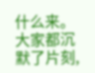什么来。
大家都沉默了片刻,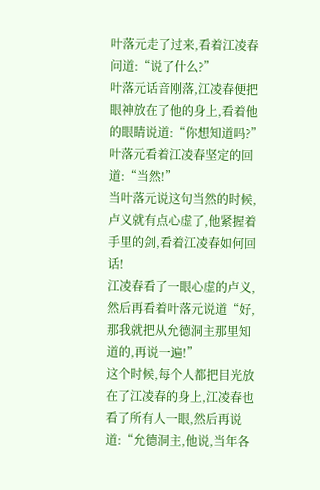叶落元走了过来,看着江凌春问道:“说了什么?”
叶落元话音刚落,江凌春便把眼神放在了他的身上,看着他的眼睛说道:“你想知道吗?”
叶落元看着江凌春坚定的回道:“当然!”
当叶落元说这句当然的时候,卢义就有点心虚了,他紧握着手里的剑,看着江凌春如何回话!
江凌春看了一眼心虚的卢义,然后再看着叶落元说道“好,那我就把从允德洞主那里知道的,再说一遍!”
这个时候,每个人都把目光放在了江凌春的身上,江凌春也看了所有人一眼,然后再说道:“允德洞主,他说,当年各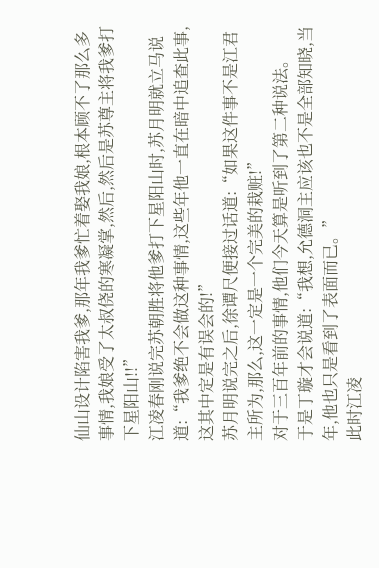仙山设计陷害我爹,那年我爹忙着娶我娘,根本顾不了那么多事情,我娘受了太叔侥的寒凝掌,然后,然后是苏尊主将我爹打下星阳山!!”
江凌春刚说完苏朝胜将他爹打下星阳山时,苏月明就立马说道:“我爹绝不会做这种事情,这些年他一直在暗中追查此事,这其中定是有误会的!”
苏月明说完之后,徐谭尺便接过话道:“如果这件事不是江君主所为,那么,这一定是一个完美的栽赃!”
对于三百年前的事情,他们今天算是听到了第二种说法。
于是丁璇才会说道:“我想,允德洞主应该也不是全部知晓,当年,他也只是看到了表面而已。”
此时江凌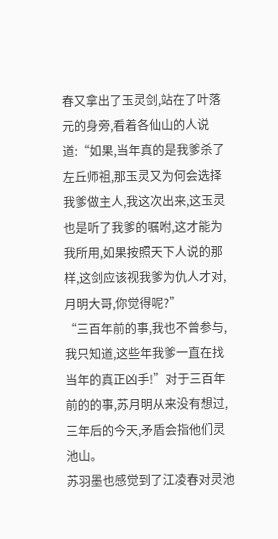春又拿出了玉灵剑,站在了叶落元的身旁,看着各仙山的人说道:“如果,当年真的是我爹杀了左丘师祖,那玉灵又为何会选择我爹做主人,我这次出来,这玉灵也是听了我爹的嘱咐,这才能为我所用,如果按照天下人说的那样,这剑应该视我爹为仇人才对,月明大哥,你觉得呢?”
“三百年前的事,我也不曾参与,我只知道,这些年我爹一直在找当年的真正凶手!”对于三百年前的的事,苏月明从来没有想过,三年后的今天,矛盾会指他们灵池山。
苏羽墨也感觉到了江凌春对灵池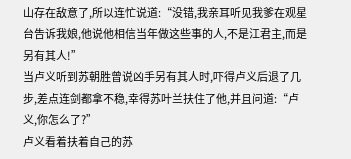山存在敌意了,所以连忙说道:“没错,我亲耳听见我爹在观星台告诉我娘,他说他相信当年做这些事的人,不是江君主,而是另有其人!”
当卢义听到苏朝胜曾说凶手另有其人时,吓得卢义后退了几步,差点连剑都拿不稳,幸得苏叶兰扶住了他,并且问道:“卢义,你怎么了?”
卢义看着扶着自己的苏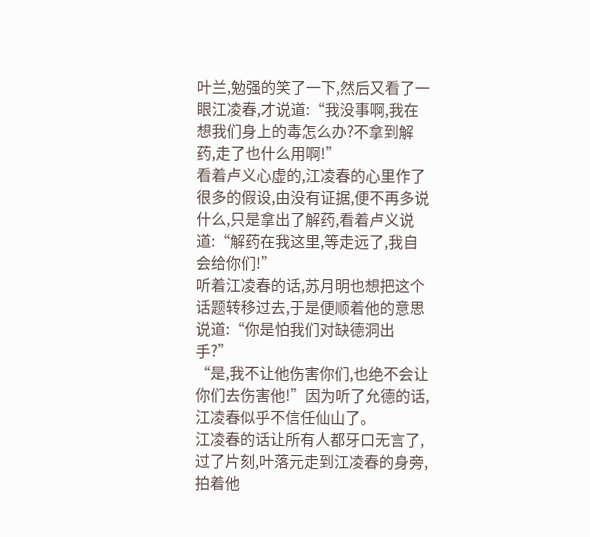叶兰,勉强的笑了一下,然后又看了一眼江凌春,才说道:“我没事啊,我在想我们身上的毒怎么办?不拿到解药,走了也什么用啊!”
看着卢义心虚的,江凌春的心里作了很多的假设,由没有证据,便不再多说什么,只是拿出了解药,看着卢义说道:“解药在我这里,等走远了,我自会给你们!”
听着江凌春的话,苏月明也想把这个话题转移过去,于是便顺着他的意思说道:“你是怕我们对缺德洞出手?”
“是,我不让他伤害你们,也绝不会让你们去伤害他!”因为听了允德的话,江凌春似乎不信任仙山了。
江凌春的话让所有人都牙口无言了,过了片刻,叶落元走到江凌春的身旁,拍着他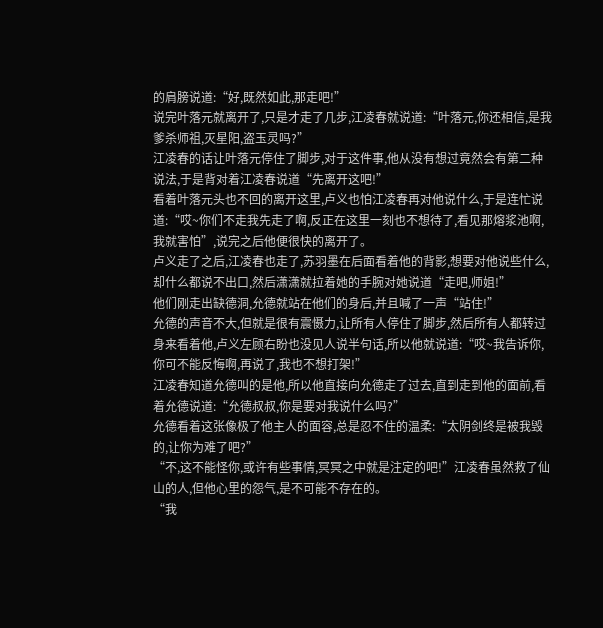的肩膀说道:“好,既然如此,那走吧!”
说完叶落元就离开了,只是才走了几步,江凌春就说道:“叶落元,你还相信,是我爹杀师祖,灭星阳,盗玉灵吗?”
江凌春的话让叶落元停住了脚步,对于这件事,他从没有想过竟然会有第二种说法,于是背对着江凌春说道“先离开这吧!”
看着叶落元头也不回的离开这里,卢义也怕江凌春再对他说什么,于是连忙说道:“哎~你们不走我先走了啊,反正在这里一刻也不想待了,看见那熔浆池啊,我就害怕”,说完之后他便很快的离开了。
卢义走了之后,江凌春也走了,苏羽墨在后面看着他的背影,想要对他说些什么,却什么都说不出口,然后潇潇就拉着她的手腕对她说道“走吧,师姐!”
他们刚走出缺德洞,允德就站在他们的身后,并且喊了一声“站住!”
允德的声音不大,但就是很有震慑力,让所有人停住了脚步,然后所有人都转过身来看着他,卢义左顾右盼也没见人说半句话,所以他就说道:“哎~我告诉你,你可不能反悔啊,再说了,我也不想打架!”
江凌春知道允德叫的是他,所以他直接向允德走了过去,直到走到他的面前,看着允德说道:“允德叔叔,你是要对我说什么吗?”
允德看着这张像极了他主人的面容,总是忍不住的温柔:“太阴剑终是被我毁的,让你为难了吧?”
“不,这不能怪你,或许有些事情,冥冥之中就是注定的吧!”江凌春虽然救了仙山的人,但他心里的怨气,是不可能不存在的。
“我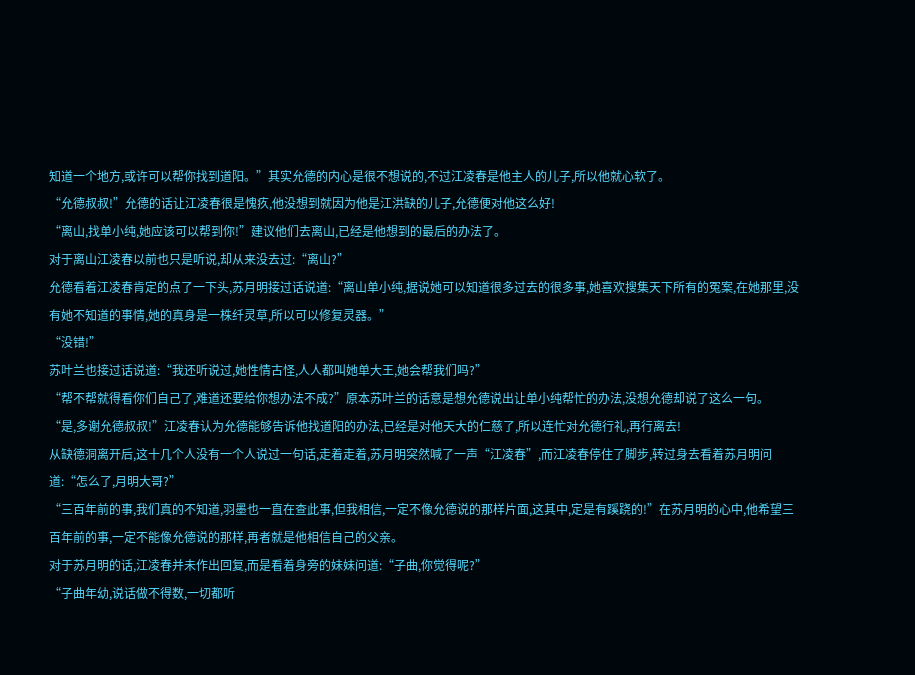知道一个地方,或许可以帮你找到道阳。”其实允德的内心是很不想说的,不过江凌春是他主人的儿子,所以他就心软了。
“允德叔叔!”允德的话让江凌春很是愧疚,他没想到就因为他是江洪缺的儿子,允德便对他这么好!
“离山,找单小纯,她应该可以帮到你!”建议他们去离山,已经是他想到的最后的办法了。
对于离山江凌春以前也只是听说,却从来没去过:“离山?”
允德看着江凌春肯定的点了一下头,苏月明接过话说道:“离山单小纯,据说她可以知道很多过去的很多事,她喜欢搜集天下所有的冤案,在她那里,没有她不知道的事情,她的真身是一株纤灵草,所以可以修复灵器。”
“没错!”
苏叶兰也接过话说道:“我还听说过,她性情古怪,人人都叫她单大王,她会帮我们吗?”
“帮不帮就得看你们自己了,难道还要给你想办法不成?”原本苏叶兰的话意是想允德说出让单小纯帮忙的办法,没想允德却说了这么一句。
“是,多谢允德叔叔!”江凌春认为允德能够告诉他找道阳的办法,已经是对他天大的仁慈了,所以连忙对允德行礼,再行离去!
从缺德洞离开后,这十几个人没有一个人说过一句话,走着走着,苏月明突然喊了一声“江凌春”,而江凌春停住了脚步,转过身去看着苏月明问道:“怎么了,月明大哥?”
“三百年前的事,我们真的不知道,羽墨也一直在查此事,但我相信,一定不像允德说的那样片面,这其中,定是有蹊跷的!”在苏月明的心中,他希望三百年前的事,一定不能像允德说的那样,再者就是他相信自己的父亲。
对于苏月明的话,江凌春并未作出回复,而是看着身旁的妹妹问道:“子曲,你觉得呢?”
“子曲年幼,说话做不得数,一切都听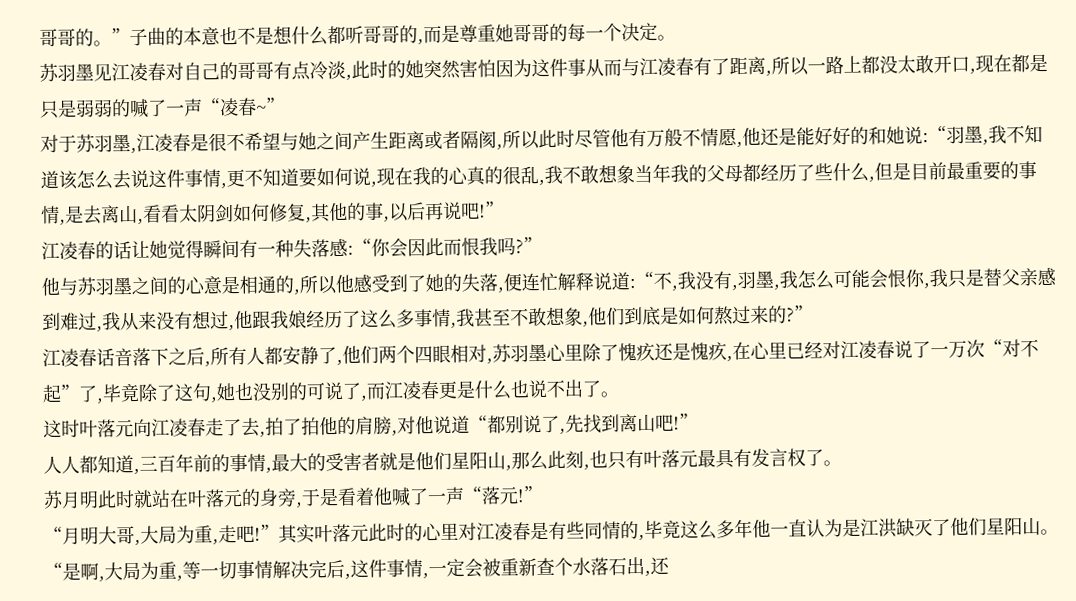哥哥的。”子曲的本意也不是想什么都听哥哥的,而是尊重她哥哥的每一个决定。
苏羽墨见江凌春对自己的哥哥有点冷淡,此时的她突然害怕因为这件事从而与江凌春有了距离,所以一路上都没太敢开口,现在都是只是弱弱的喊了一声“凌春~”
对于苏羽墨,江凌春是很不希望与她之间产生距离或者隔阂,所以此时尽管他有万般不情愿,他还是能好好的和她说:“羽墨,我不知道该怎么去说这件事情,更不知道要如何说,现在我的心真的很乱,我不敢想象当年我的父母都经历了些什么,但是目前最重要的事情,是去离山,看看太阴剑如何修复,其他的事,以后再说吧!”
江凌春的话让她觉得瞬间有一种失落感:“你会因此而恨我吗?”
他与苏羽墨之间的心意是相通的,所以他感受到了她的失落,便连忙解释说道:“不,我没有,羽墨,我怎么可能会恨你,我只是替父亲感到难过,我从来没有想过,他跟我娘经历了这么多事情,我甚至不敢想象,他们到底是如何熬过来的?”
江凌春话音落下之后,所有人都安静了,他们两个四眼相对,苏羽墨心里除了愧疚还是愧疚,在心里已经对江凌春说了一万次“对不起”了,毕竟除了这句,她也没别的可说了,而江凌春更是什么也说不出了。
这时叶落元向江凌春走了去,拍了拍他的肩膀,对他说道“都别说了,先找到离山吧!”
人人都知道,三百年前的事情,最大的受害者就是他们星阳山,那么此刻,也只有叶落元最具有发言权了。
苏月明此时就站在叶落元的身旁,于是看着他喊了一声“落元!”
“月明大哥,大局为重,走吧!”其实叶落元此时的心里对江凌春是有些同情的,毕竟这么多年他一直认为是江洪缺灭了他们星阳山。
“是啊,大局为重,等一切事情解决完后,这件事情,一定会被重新查个水落石出,还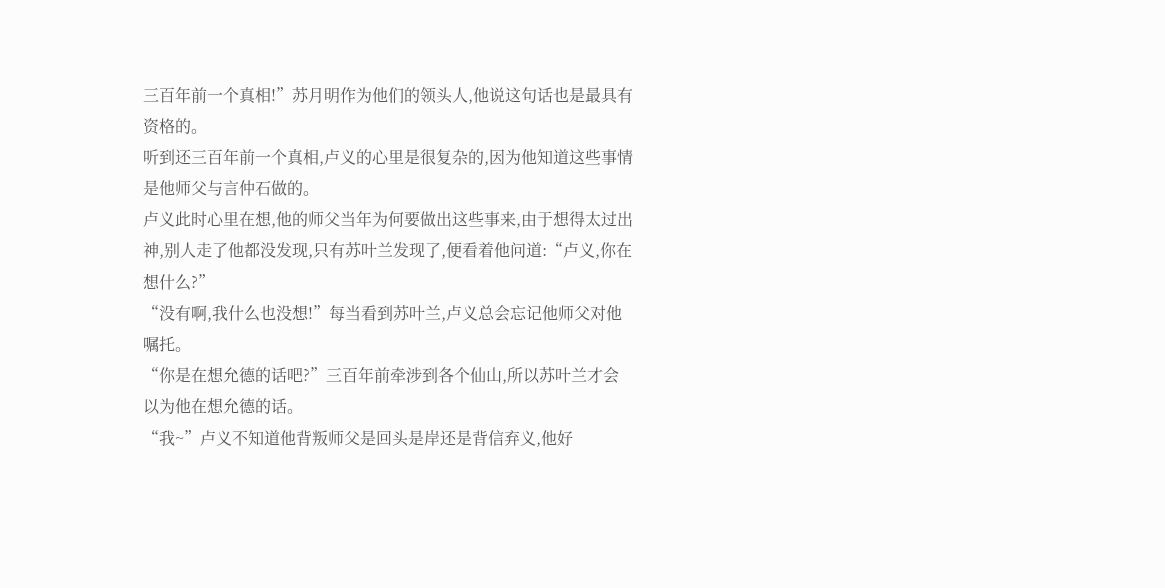三百年前一个真相!”苏月明作为他们的领头人,他说这句话也是最具有资格的。
听到还三百年前一个真相,卢义的心里是很复杂的,因为他知道这些事情是他师父与言仲石做的。
卢义此时心里在想,他的师父当年为何要做出这些事来,由于想得太过出神,别人走了他都没发现,只有苏叶兰发现了,便看着他问道:“卢义,你在想什么?”
“没有啊,我什么也没想!”每当看到苏叶兰,卢义总会忘记他师父对他嘱托。
“你是在想允德的话吧?”三百年前牵涉到各个仙山,所以苏叶兰才会以为他在想允德的话。
“我~”卢义不知道他背叛师父是回头是岸还是背信弃义,他好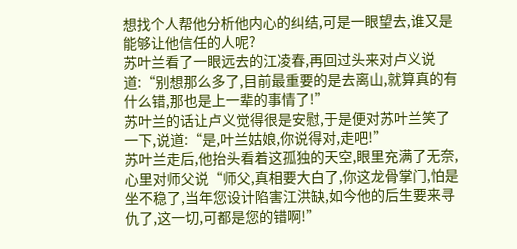想找个人帮他分析他内心的纠结,可是一眼望去,谁又是能够让他信任的人呢?
苏叶兰看了一眼远去的江凌春,再回过头来对卢义说道:“别想那么多了,目前最重要的是去离山,就算真的有什么错,那也是上一辈的事情了!”
苏叶兰的话让卢义觉得很是安慰,于是便对苏叶兰笑了一下,说道:“是,叶兰姑娘,你说得对,走吧!”
苏叶兰走后,他抬头看着这孤独的天空,眼里充满了无奈,心里对师父说“师父,真相要大白了,你这龙骨掌门,怕是坐不稳了,当年您设计陷害江洪缺,如今他的后生要来寻仇了,这一切,可都是您的错啊!”